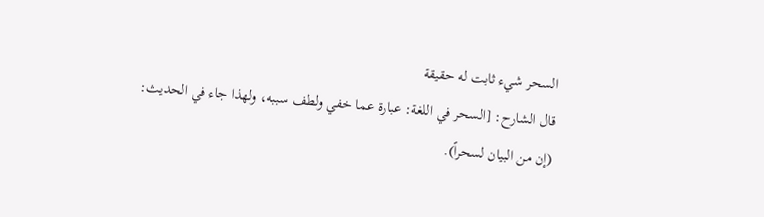السحر شيء ثابت له حقيقة
قال الشارح: [السحر في اللغة: عبارة عما خفي ولطف سببه، ولهذا جاء في الحديث: (إن من البيان لسحراً).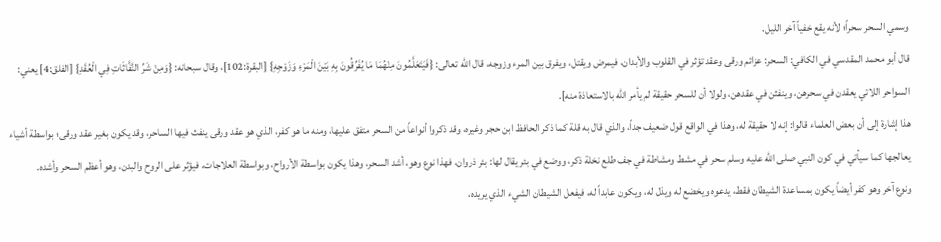وسمي السحر سحراً؛ لأنه يقع خفياً آخر الليل.
قال أبو محمد المقدسي في الكافي: السحر: عزائم ورقى وعقد تؤثر في القلوب والأبدان، فيمرض ويقتل، ويفرق بين المرء وزوجه، قال الله تعالى: {فَيَتَعَلَّمُونَ مِنْهُمَا مَا يُفَرِّقُونَ بِهِ بَيْنَ الْمَرْءِ وَزَوْجِهِ} [البقرة:102]، وقال سبحانه: {وَمِنْ شَرِّ النَّفَّاثَاتِ فِي الْعُقَدِ} [الفلق:4] يعني: السواحر اللاتي يعقدن في سحرهن، وينفثن في عقدهن، ولولا أن للسحر حقيقة لم يأمر الله بالاستعاذة منه].
هذا إشارة إلى أن بعض العلماء قالوا: إنه لا حقيقة له، وهذا في الواقع قول ضعيف جداً، والذي قال به قلة كما ذكر الحافظ ابن حجر وغيره، وقد ذكروا أنواعاً من السحر متفق عليها، ومنه ما هو كفر، الذي هو عقد ورقى ينفث فيها الساحر، وقد يكون بغير عقد ورقى؛ بواسطة أشياء يعالجها كما سيأتي في كون النبي صلى الله عليه وسلم سحر في مشط ومشاطة في جف طلع نخلة ذكر، ووضع في بئر يقال لها: بئر ذروان، فهذا نوع وهو، أشد السحر، وهذا يكون بواسطة الأرواح، وبواسطة العلاجات، فيؤثر على الروح والبدن، وهو أعظم السحر وأشده.
ونوع آخر وهو كفر أيضاً يكون بمساعدة الشيطان فقط، يدعوه ويخضع له ويذل له، ويكون عابداً له، فيفعل الشيطان الشيء الذي يريده،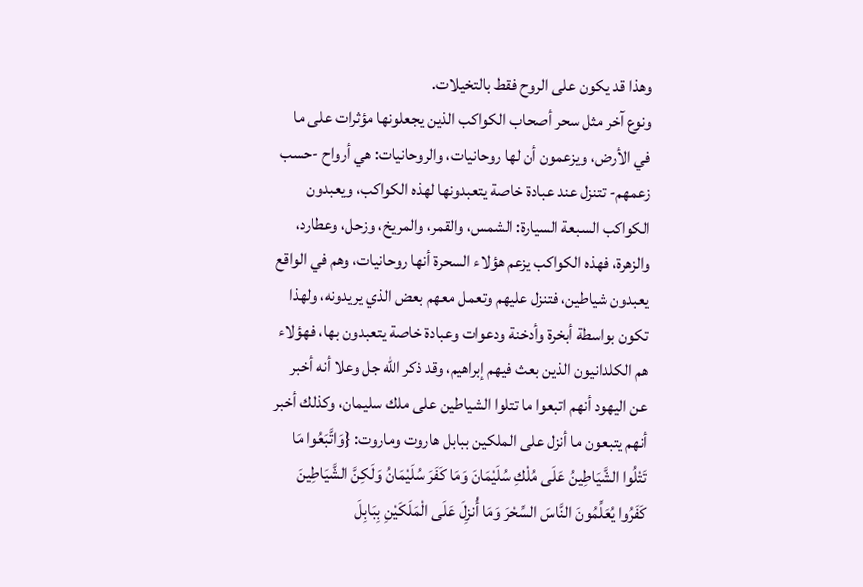وهذا قد يكون على الروح فقط بالتخيلات.
ونوع آخر مثل سحر أصحاب الكواكب الذين يجعلونها مؤثرات على ما في الأرض، ويزعمون أن لها روحانيات، والروحانيات: هي أرواح -حسب زعمهم- تتنزل عند عبادة خاصة يتعبدونها لهذه الكواكب، ويعبدون الكواكب السبعة السيارة: الشمس، والقمر، والمريخ، وزحل، وعطارد، والزهرة، فهذه الكواكب يزعم هؤلاء السحرة أنها روحانيات، وهم في الواقع يعبدون شياطين، فتنزل عليهم وتعمل معهم بعض الذي يريدونه، ولهذا تكون بواسطة أبخرة وأدخنة ودعوات وعبادة خاصة يتعبدون بها، فهؤلاء هم الكلدانيون الذين بعث فيهم إبراهيم، وقد ذكر الله جل وعلا أنه أخبر عن اليهود أنهم اتبعوا ما تتلوا الشياطين على ملك سليمان، وكذلك أخبر أنهم يتبعون ما أنزل على الملكين ببابل هاروت وماروت: {وَاتَّبَعُوا مَا تَتْلُوا الشَّيَاطِينُ عَلَى مُلْكِ سُلَيْمَانَ وَمَا كَفَرَ سُلَيْمَانُ وَلَكِنَّ الشَّيَاطِينَ كَفَرُوا يُعَلِّمُونَ النَّاسَ السِّحْرَ وَمَا أُنزِلَ عَلَى الْمَلَكَيْنِ بِبَابِلَ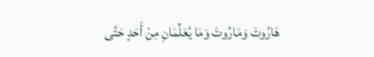هَارُوتَ وَمَارُوتَ وَمَا يُعَلِّمَانِ مِنْ أَحَدٍ حَتَّى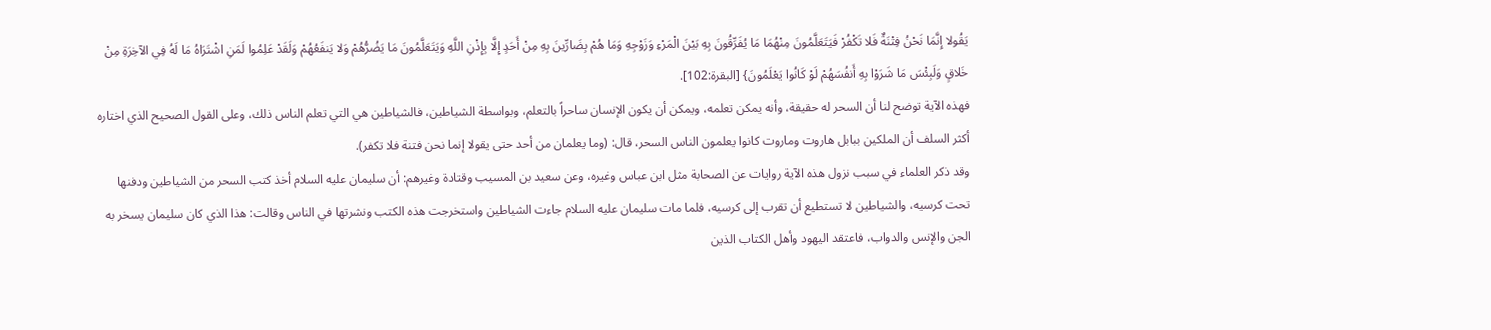يَقُولا إِنَّمَا نَحْنُ فِتْنَةٌ فَلا تَكْفُرْ فَيَتَعَلَّمُونَ مِنْهُمَا مَا يُفَرِّقُونَ بِهِ بَيْنَ الْمَرْءِ وَزَوْجِهِ وَمَا هُمْ بِضَارِّينَ بِهِ مِنْ أَحَدٍ إِلَّا بِإِذْنِ اللَّهِ وَيَتَعَلَّمُونَ مَا يَضُرُّهُمْ وَلا يَنفَعُهُمْ وَلَقَدْ عَلِمُوا لَمَنِ اشْتَرَاهُ مَا لَهُ فِي الآخِرَةِ مِنْ خَلاقٍ وَلَبِئْسَ مَا شَرَوْا بِهِ أَنفُسَهُمْ لَوْ كَانُوا يَعْلَمُونَ} [البقرة:102].
فهذه الآية توضح لنا أن السحر له حقيقة، وأنه يمكن تعلمه، ويمكن أن يكون الإنسان ساحراً بالتعلم، وبواسطة الشياطين، فالشياطين هي التي تعلم الناس ذلك، وعلى القول الصحيح الذي اختاره أكثر السلف أن الملكين ببابل هاروت وماروت كانوا يعلمون الناس السحر، قال: (وما يعلمان من أحد حتى يقولا إنما نحن فتنة فلا تكفر).
وقد ذكر العلماء في سبب نزول هذه الآية روايات عن الصحابة مثل ابن عباس وغيره، وعن سعيد بن المسيب وقتادة وغيرهم: أن سليمان عليه السلام أخذ كتب السحر من الشياطين ودفنها تحت كرسيه، والشياطين لا تستطيع أن تقرب إلى كرسيه، فلما مات سليمان عليه السلام جاءت الشياطين واستخرجت هذه الكتب ونشرتها في الناس وقالت: هذا الذي كان سليمان يسخر به الجن والإنس والدواب، فاعتقد اليهود وأهل الكتاب الذين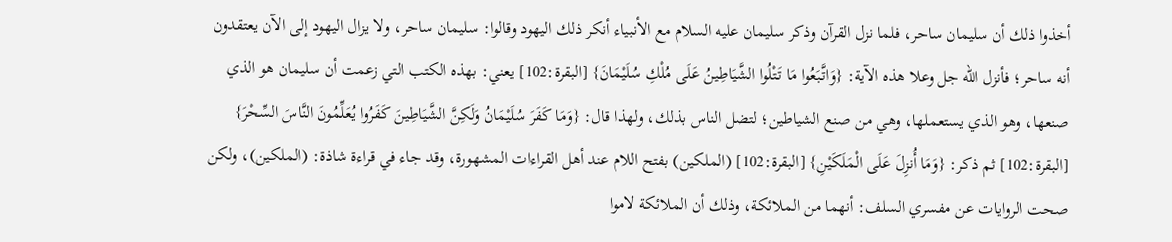أخذوا ذلك أن سليمان ساحر، فلما نزل القرآن وذكر سليمان عليه السلام مع الأنبياء أنكر ذلك اليهود وقالوا: سليمان ساحر، ولا يزال اليهود إلى الآن يعتقدون أنه ساحر؛ فأنزل الله جل وعلا هذه الآية: {وَاتَّبَعُوا مَا تَتْلُوا الشَّيَاطِينُ عَلَى مُلْكِ سُلَيْمَانَ} [البقرة:102] يعني: بهذه الكتب التي زعمت أن سليمان هو الذي صنعها، وهو الذي يستعملها، وهي من صنع الشياطين؛ لتضل الناس بذلك، ولهذا قال: {وَمَا كَفَرَ سُلَيْمَانُ وَلَكِنَّ الشَّيَاطِينَ كَفَرُوا يُعَلِّمُونَ النَّاسَ السِّحْرَ} [البقرة:102] ثم ذكر: {وَمَا أُنزِلَ عَلَى الْمَلَكَيْنِ} [البقرة:102] (الملكين) بفتح اللام عند أهل القراءات المشهورة، وقد جاء في قراءة شاذة: (الملكين)، ولكن صحت الروايات عن مفسري السلف: أنهما من الملائكة، وذلك أن الملائكة لاموا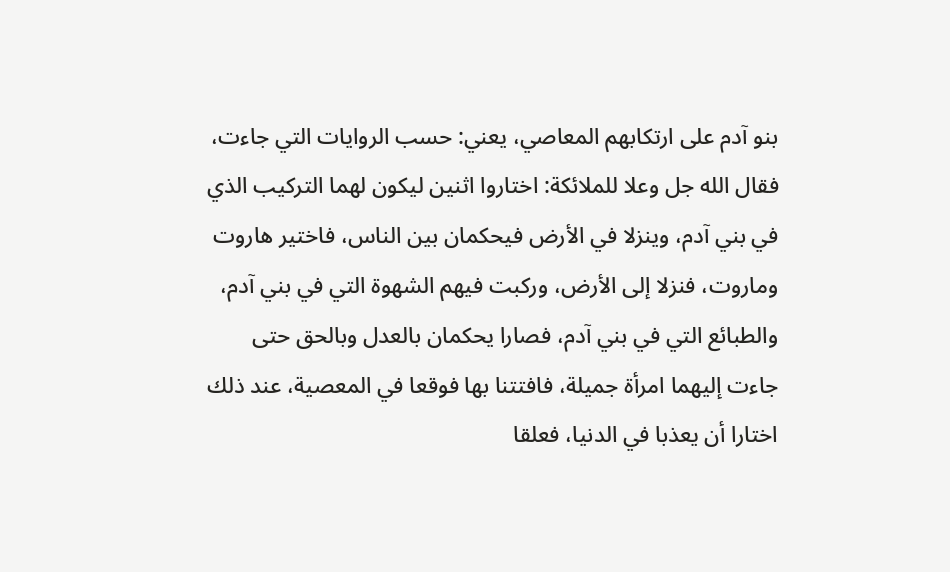بنو آدم على ارتكابهم المعاصي، يعني: حسب الروايات التي جاءت، فقال الله جل وعلا للملائكة: اختاروا اثنين ليكون لهما التركيب الذي في بني آدم، وينزلا في الأرض فيحكمان بين الناس، فاختير هاروت وماروت، فنزلا إلى الأرض، وركبت فيهم الشهوة التي في بني آدم، والطبائع التي في بني آدم، فصارا يحكمان بالعدل وبالحق حتى جاءت إليهما امرأة جميلة، فافتتنا بها فوقعا في المعصية، عند ذلك اختارا أن يعذبا في الدنيا، فعلقا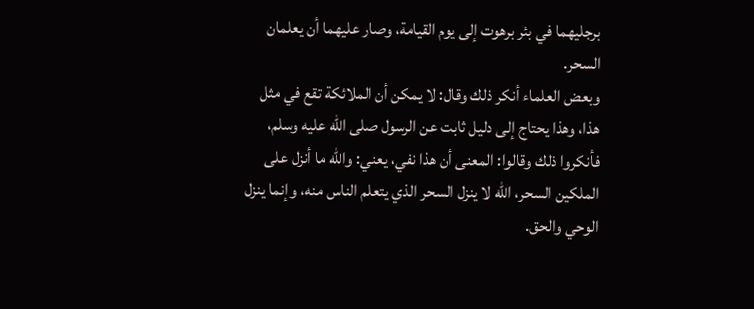برجليهما في بئر برهوت إلى يوم القيامة، وصار عليهما أن يعلمان السحر.
وبعض العلماء أنكر ذلك وقال: لا يمكن أن الملائكة تقع في مثل هذا، وهذا يحتاج إلى دليل ثابت عن الرسول صلى الله عليه وسلم، فأنكروا ذلك وقالوا: المعنى أن هذا نفي، يعني: والله ما أنزل على الملكين السحر، الله لا ينزل السحر الذي يتعلم الناس منه، وإنما ينزل الوحي والحق.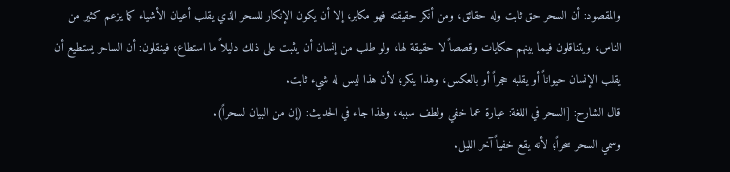والمقصود: أن السحر حق ثابت وله حقائق، ومن أنكر حقيقته فهو مكابر، إلا أن يكون الإنكار للسحر الذي يقلب أعيان الأشياء كما يزعم كثير من الناس، ويتناقلون فيما بينهم حكايات وقصصاً لا حقيقة لها، ولو طلب من إنسان أن يثبت على ذلك دليلاً ما استطاع، فينقلون: أن الساحر يستطيع أن يقلب الإنسان حيواناً أو يقلبه حجراً أو بالعكس، وهذا ينكر؛ لأن هذا ليس له شيء ثابت.
قال الشارح: [السحر في اللغة: عبارة عما خفي ولطف سببه، ولهذا جاء في الحديث: (إن من البيان لسحراً).
وسمي السحر سحراً؛ لأنه يقع خفياً آخر الليل.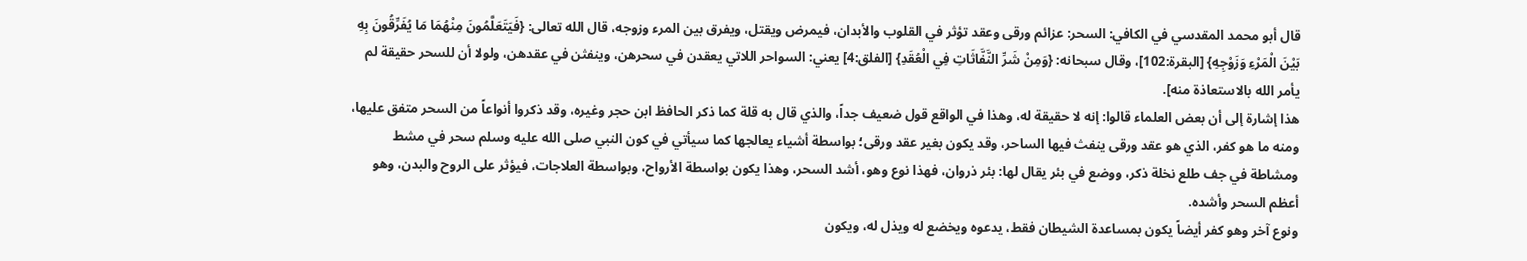قال أبو محمد المقدسي في الكافي: السحر: عزائم ورقى وعقد تؤثر في القلوب والأبدان، فيمرض ويقتل، ويفرق بين المرء وزوجه، قال الله تعالى: {فَيَتَعَلَّمُونَ مِنْهُمَا مَا يُفَرِّقُونَ بِهِ بَيْنَ الْمَرْءِ وَزَوْجِهِ} [البقرة:102]، وقال سبحانه: {وَمِنْ شَرِّ النَّفَّاثَاتِ فِي الْعُقَدِ} [الفلق:4] يعني: السواحر اللاتي يعقدن في سحرهن، وينفثن في عقدهن، ولولا أن للسحر حقيقة لم يأمر الله بالاستعاذة منه].
هذا إشارة إلى أن بعض العلماء قالوا: إنه لا حقيقة له، وهذا في الواقع قول ضعيف جداً، والذي قال به قلة كما ذكر الحافظ ابن حجر وغيره، وقد ذكروا أنواعاً من السحر متفق عليها، ومنه ما هو كفر، الذي هو عقد ورقى ينفث فيها الساحر، وقد يكون بغير عقد ورقى؛ بواسطة أشياء يعالجها كما سيأتي في كون النبي صلى الله عليه وسلم سحر في مشط ومشاطة في جف طلع نخلة ذكر، ووضع في بئر يقال لها: بئر ذروان، فهذا نوع وهو، أشد السحر، وهذا يكون بواسطة الأرواح، وبواسطة العلاجات، فيؤثر على الروح والبدن، وهو أعظم السحر وأشده.
ونوع آخر وهو كفر أيضاً يكون بمساعدة الشيطان فقط، يدعوه ويخضع له ويذل له، ويكون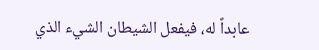عابداً له، فيفعل الشيطان الشيء الذي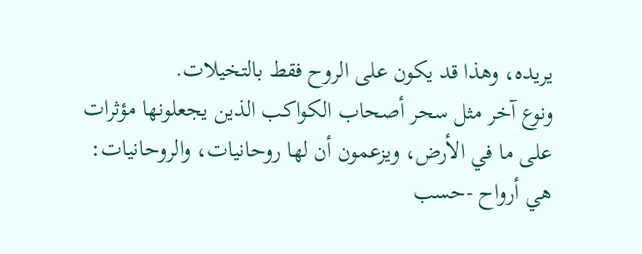يريده، وهذا قد يكون على الروح فقط بالتخيلات.
ونوع آخر مثل سحر أصحاب الكواكب الذين يجعلونها مؤثرات على ما في الأرض، ويزعمون أن لها روحانيات، والروحانيات: هي أرواح -حسب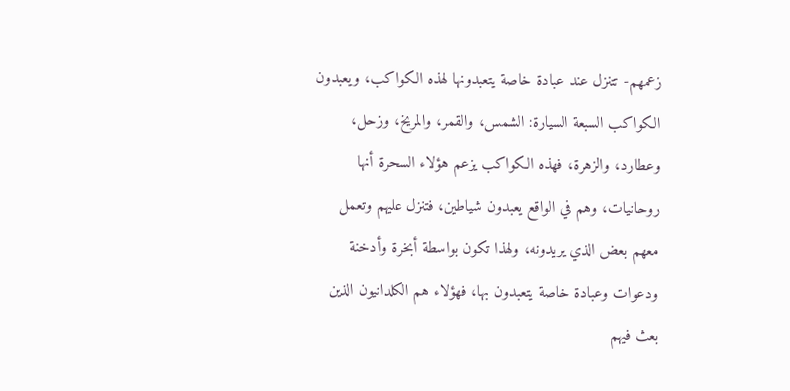زعمهم- تتنزل عند عبادة خاصة يتعبدونها لهذه الكواكب، ويعبدون الكواكب السبعة السيارة: الشمس، والقمر، والمريخ، وزحل، وعطارد، والزهرة، فهذه الكواكب يزعم هؤلاء السحرة أنها روحانيات، وهم في الواقع يعبدون شياطين، فتنزل عليهم وتعمل معهم بعض الذي يريدونه، ولهذا تكون بواسطة أبخرة وأدخنة ودعوات وعبادة خاصة يتعبدون بها، فهؤلاء هم الكلدانيون الذين بعث فيهم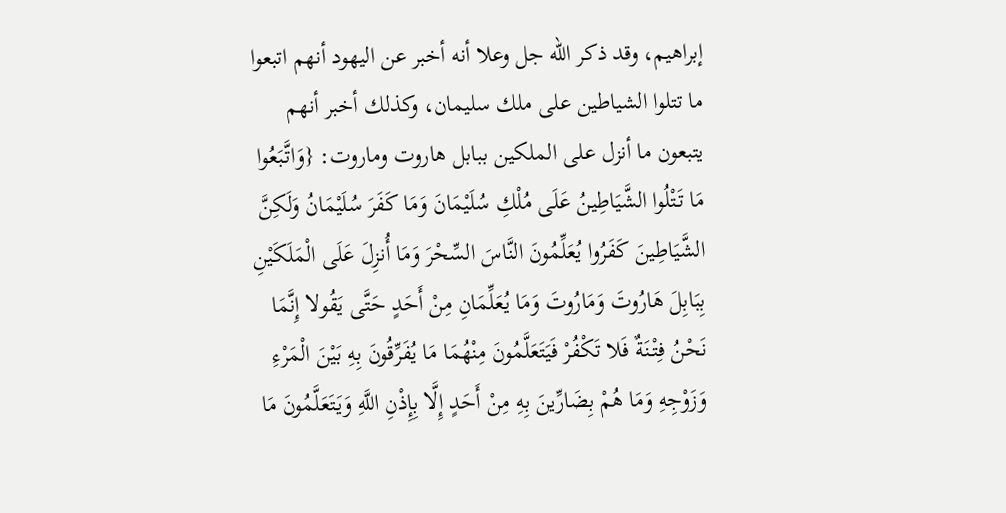إبراهيم، وقد ذكر الله جل وعلا أنه أخبر عن اليهود أنهم اتبعوا ما تتلوا الشياطين على ملك سليمان، وكذلك أخبر أنهم يتبعون ما أنزل على الملكين ببابل هاروت وماروت: {وَاتَّبَعُوا مَا تَتْلُوا الشَّيَاطِينُ عَلَى مُلْكِ سُلَيْمَانَ وَمَا كَفَرَ سُلَيْمَانُ وَلَكِنَّ الشَّيَاطِينَ كَفَرُوا يُعَلِّمُونَ النَّاسَ السِّحْرَ وَمَا أُنزِلَ عَلَى الْمَلَكَيْنِ بِبَابِلَ هَارُوتَ وَمَارُوتَ وَمَا يُعَلِّمَانِ مِنْ أَحَدٍ حَتَّى يَقُولا إِنَّمَا نَحْنُ فِتْنَةٌ فَلا تَكْفُرْ فَيَتَعَلَّمُونَ مِنْهُمَا مَا يُفَرِّقُونَ بِهِ بَيْنَ الْمَرْءِ وَزَوْجِهِ وَمَا هُمْ بِضَارِّينَ بِهِ مِنْ أَحَدٍ إِلَّا بِإِذْنِ اللَّهِ وَيَتَعَلَّمُونَ مَا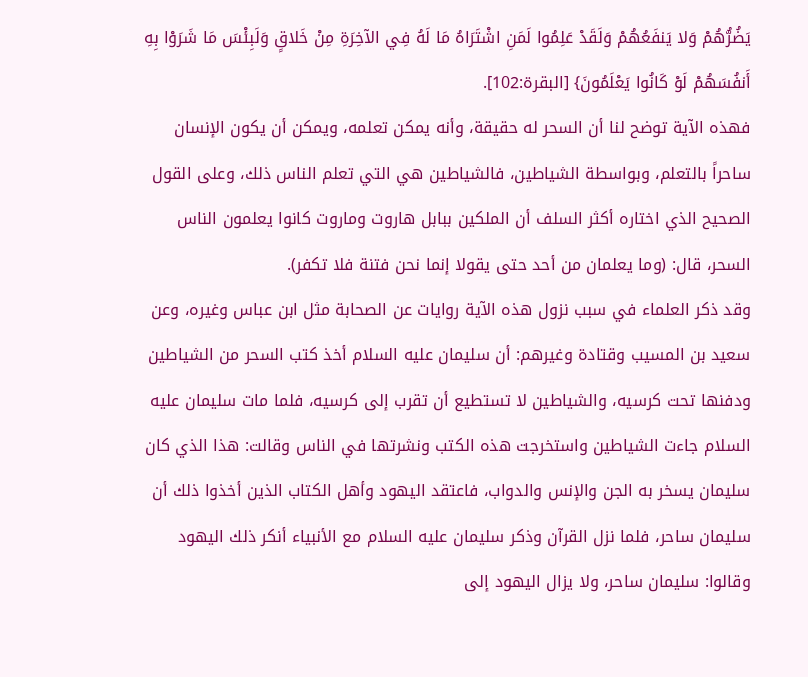يَضُرُّهُمْ وَلا يَنفَعُهُمْ وَلَقَدْ عَلِمُوا لَمَنِ اشْتَرَاهُ مَا لَهُ فِي الآخِرَةِ مِنْ خَلاقٍ وَلَبِئْسَ مَا شَرَوْا بِهِ أَنفُسَهُمْ لَوْ كَانُوا يَعْلَمُونَ} [البقرة:102].
فهذه الآية توضح لنا أن السحر له حقيقة، وأنه يمكن تعلمه، ويمكن أن يكون الإنسان ساحراً بالتعلم، وبواسطة الشياطين، فالشياطين هي التي تعلم الناس ذلك، وعلى القول الصحيح الذي اختاره أكثر السلف أن الملكين ببابل هاروت وماروت كانوا يعلمون الناس السحر، قال: (وما يعلمان من أحد حتى يقولا إنما نحن فتنة فلا تكفر).
وقد ذكر العلماء في سبب نزول هذه الآية روايات عن الصحابة مثل ابن عباس وغيره، وعن سعيد بن المسيب وقتادة وغيرهم: أن سليمان عليه السلام أخذ كتب السحر من الشياطين ودفنها تحت كرسيه، والشياطين لا تستطيع أن تقرب إلى كرسيه، فلما مات سليمان عليه السلام جاءت الشياطين واستخرجت هذه الكتب ونشرتها في الناس وقالت: هذا الذي كان سليمان يسخر به الجن والإنس والدواب، فاعتقد اليهود وأهل الكتاب الذين أخذوا ذلك أن سليمان ساحر، فلما نزل القرآن وذكر سليمان عليه السلام مع الأنبياء أنكر ذلك اليهود وقالوا: سليمان ساحر، ولا يزال اليهود إلى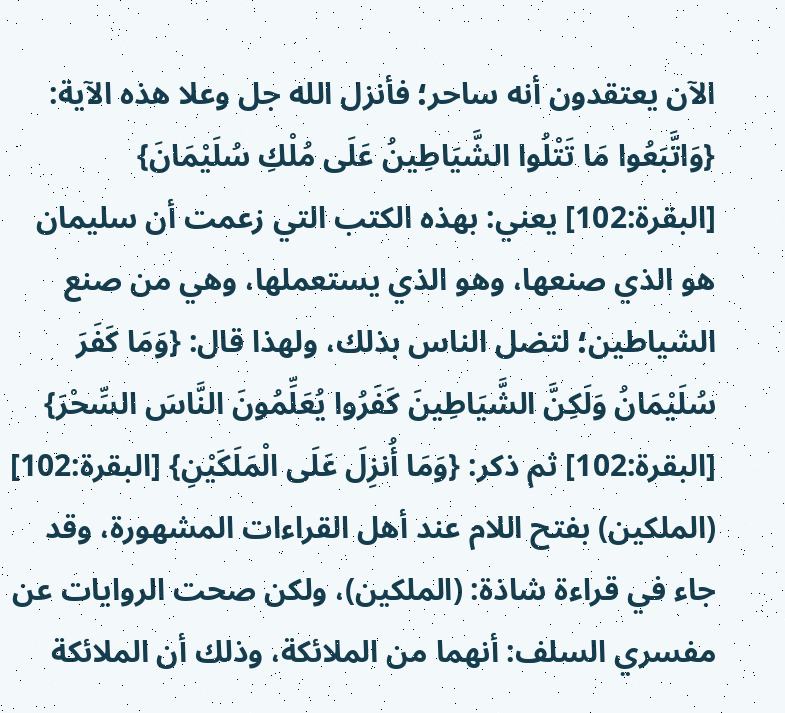الآن يعتقدون أنه ساحر؛ فأنزل الله جل وعلا هذه الآية: {وَاتَّبَعُوا مَا تَتْلُوا الشَّيَاطِينُ عَلَى مُلْكِ سُلَيْمَانَ} [البقرة:102] يعني: بهذه الكتب التي زعمت أن سليمان هو الذي صنعها، وهو الذي يستعملها، وهي من صنع الشياطين؛ لتضل الناس بذلك، ولهذا قال: {وَمَا كَفَرَ سُلَيْمَانُ وَلَكِنَّ الشَّيَاطِينَ كَفَرُوا يُعَلِّمُونَ النَّاسَ السِّحْرَ} [البقرة:102] ثم ذكر: {وَمَا أُنزِلَ عَلَى الْمَلَكَيْنِ} [البقرة:102] (الملكين) بفتح اللام عند أهل القراءات المشهورة، وقد جاء في قراءة شاذة: (الملكين)، ولكن صحت الروايات عن مفسري السلف: أنهما من الملائكة، وذلك أن الملائكة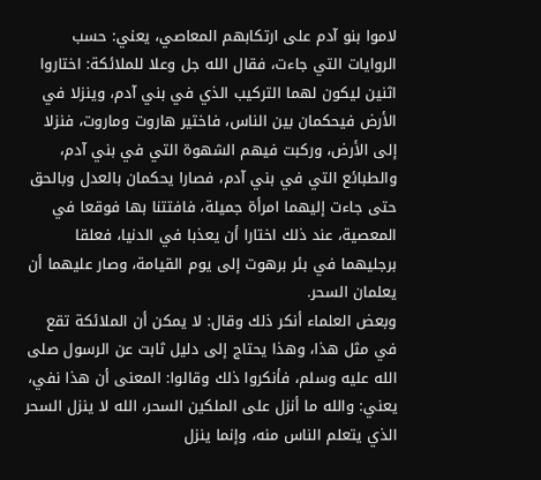لاموا بنو آدم على ارتكابهم المعاصي، يعني: حسب الروايات التي جاءت، فقال الله جل وعلا للملائكة: اختاروا اثنين ليكون لهما التركيب الذي في بني آدم، وينزلا في الأرض فيحكمان بين الناس، فاختير هاروت وماروت، فنزلا إلى الأرض، وركبت فيهم الشهوة التي في بني آدم، والطبائع التي في بني آدم، فصارا يحكمان بالعدل وبالحق حتى جاءت إليهما امرأة جميلة، فافتتنا بها فوقعا في المعصية، عند ذلك اختارا أن يعذبا في الدنيا، فعلقا برجليهما في بئر برهوت إلى يوم القيامة، وصار عليهما أن يعلمان السحر.
وبعض العلماء أنكر ذلك وقال: لا يمكن أن الملائكة تقع في مثل هذا، وهذا يحتاج إلى دليل ثابت عن الرسول صلى الله عليه وسلم، فأنكروا ذلك وقالوا: المعنى أن هذا نفي، يعني: والله ما أنزل على الملكين السحر، الله لا ينزل السحر الذي يتعلم الناس منه، وإنما ينزل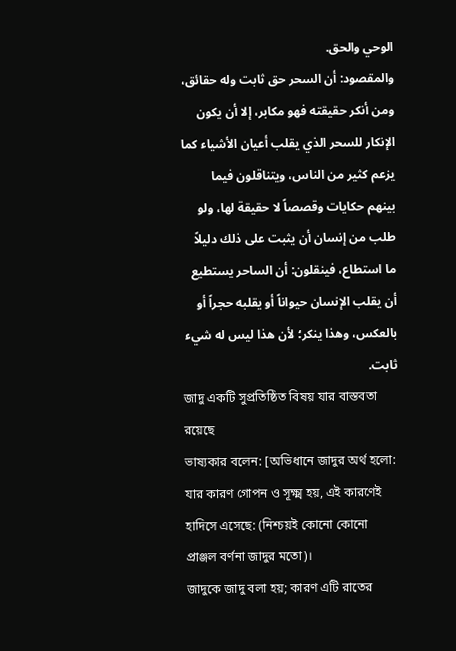الوحي والحق.
والمقصود: أن السحر حق ثابت وله حقائق، ومن أنكر حقيقته فهو مكابر، إلا أن يكون الإنكار للسحر الذي يقلب أعيان الأشياء كما يزعم كثير من الناس، ويتناقلون فيما بينهم حكايات وقصصاً لا حقيقة لها، ولو طلب من إنسان أن يثبت على ذلك دليلاً ما استطاع، فينقلون: أن الساحر يستطيع أن يقلب الإنسان حيواناً أو يقلبه حجراً أو بالعكس، وهذا ينكر؛ لأن هذا ليس له شيء ثابت.
জাদু একটি সুপ্রতিষ্ঠিত বিষয় যার বাস্তবতা রয়েছে
ভাষ্যকার বলেন: [অভিধানে জাদুর অর্থ হলো: যার কারণ গোপন ও সূক্ষ্ম হয়, এই কারণেই হাদিসে এসেছে: (নিশ্চয়ই কোনো কোনো প্রাঞ্জল বর্ণনা জাদুর মতো)।
জাদুকে জাদু বলা হয়; কারণ এটি রাতের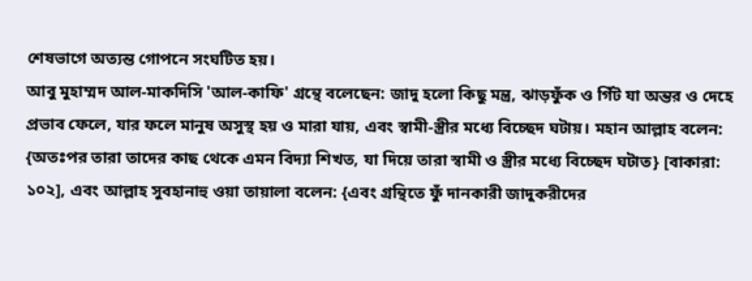শেষভাগে অত্যন্ত গোপনে সংঘটিত হয়।
আবু মুহাম্মদ আল-মাকদিসি 'আল-কাফি' গ্রন্থে বলেছেন: জাদু হলো কিছু মন্ত্র, ঝাড়ফুঁক ও গিঁট যা অন্তর ও দেহে প্রভাব ফেলে, যার ফলে মানুষ অসুস্থ হয় ও মারা যায়, এবং স্বামী-স্ত্রীর মধ্যে বিচ্ছেদ ঘটায়। মহান আল্লাহ বলেন: {অতঃপর তারা তাদের কাছ থেকে এমন বিদ্যা শিখত, যা দিয়ে তারা স্বামী ও স্ত্রীর মধ্যে বিচ্ছেদ ঘটাত} [বাকারা: ১০২], এবং আল্লাহ সুবহানাহু ওয়া তায়ালা বলেন: {এবং গ্রন্থিতে ফুঁ দানকারী জাদুকরীদের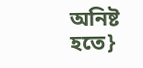অনিষ্ট হতে}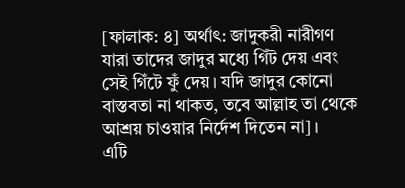[ফালাক: ৪] অর্থাৎ: জাদুকরী নারীগণ যারা তাদের জাদুর মধ্যে গিঁট দেয় এবং সেই গিঁটে ফুঁ দেয়। যদি জাদুর কোনো বাস্তবতা না থাকত, তবে আল্লাহ তা থেকে আশ্রয় চাওয়ার নির্দেশ দিতেন না]।
এটি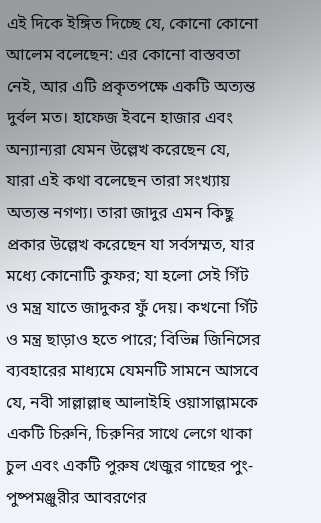এই দিকে ইঙ্গিত দিচ্ছে যে, কোনো কোনো আলেম বলেছেন: এর কোনো বাস্তবতা নেই, আর এটি প্রকৃতপক্ষে একটি অত্যন্ত দুর্বল মত। হাফেজ ইবনে হাজার এবং অন্যান্যরা যেমন উল্লেখ করেছেন যে, যারা এই কথা বলেছেন তারা সংখ্যায় অত্যন্ত নগণ্য। তারা জাদুর এমন কিছু প্রকার উল্লেখ করেছেন যা সর্বসম্মত, যার মধ্যে কোনোটি কুফর; যা হলো সেই গিঁট ও মন্ত্র যাতে জাদুকর ফুঁ দেয়। কখনো গিঁট ও মন্ত্র ছাড়াও হতে পারে; বিভিন্ন জিনিসের ব্যবহারের মাধ্যমে যেমনটি সামনে আসবে যে, নবী সাল্লাল্লাহু আলাইহি ওয়াসাল্লামকে একটি চিরুনি, চিরুনির সাথে লেগে থাকা চুল এবং একটি পুরুষ খেজুর গাছের পুং-পুষ্পমঞ্জুরীর আবরণের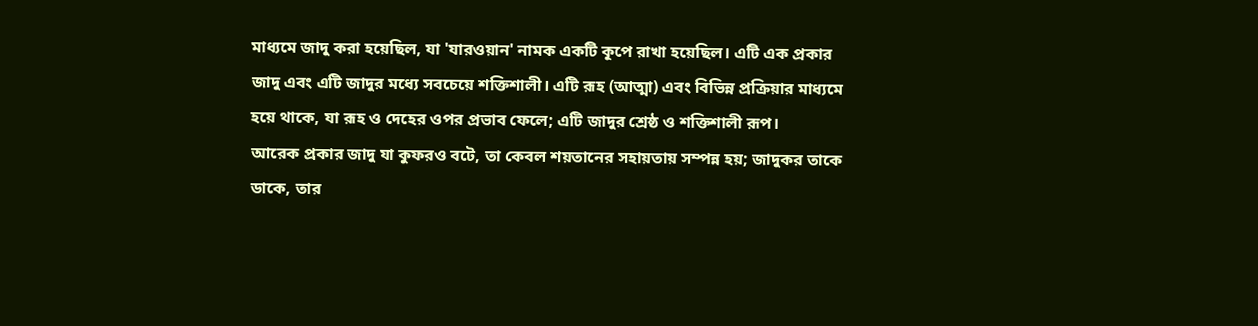মাধ্যমে জাদু করা হয়েছিল, যা 'যারওয়ান' নামক একটি কূপে রাখা হয়েছিল। এটি এক প্রকার জাদু এবং এটি জাদুর মধ্যে সবচেয়ে শক্তিশালী। এটি রূহ (আত্মা) এবং বিভিন্ন প্রক্রিয়ার মাধ্যমে হয়ে থাকে, যা রূহ ও দেহের ওপর প্রভাব ফেলে; এটি জাদুর শ্রেষ্ঠ ও শক্তিশালী রূপ।
আরেক প্রকার জাদু যা কুফরও বটে, তা কেবল শয়তানের সহায়তায় সম্পন্ন হয়; জাদুকর তাকে ডাকে, তার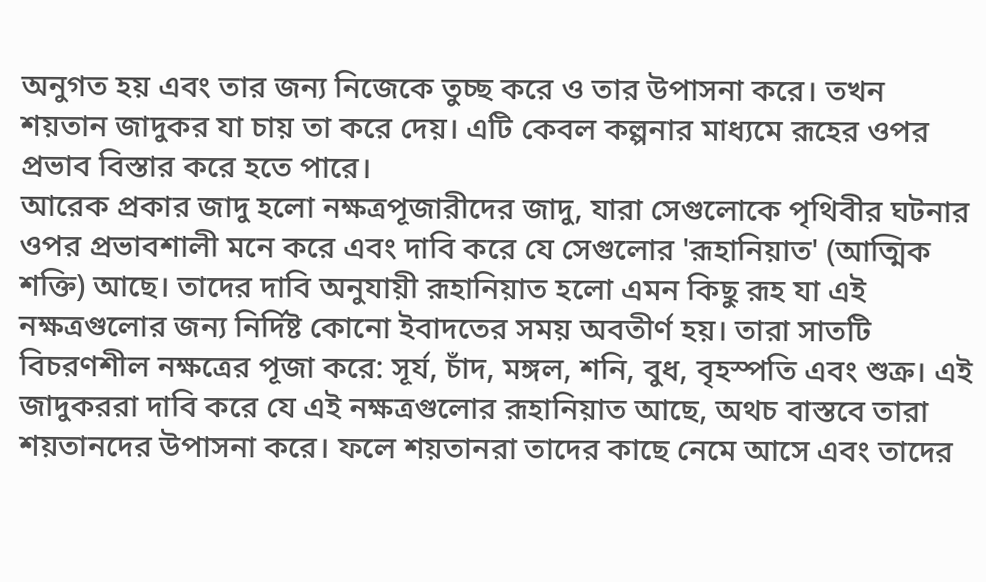অনুগত হয় এবং তার জন্য নিজেকে তুচ্ছ করে ও তার উপাসনা করে। তখন শয়তান জাদুকর যা চায় তা করে দেয়। এটি কেবল কল্পনার মাধ্যমে রূহের ওপর প্রভাব বিস্তার করে হতে পারে।
আরেক প্রকার জাদু হলো নক্ষত্রপূজারীদের জাদু, যারা সেগুলোকে পৃথিবীর ঘটনার ওপর প্রভাবশালী মনে করে এবং দাবি করে যে সেগুলোর 'রূহানিয়াত' (আত্মিক শক্তি) আছে। তাদের দাবি অনুযায়ী রূহানিয়াত হলো এমন কিছু রূহ যা এই নক্ষত্রগুলোর জন্য নির্দিষ্ট কোনো ইবাদতের সময় অবতীর্ণ হয়। তারা সাতটি বিচরণশীল নক্ষত্রের পূজা করে: সূর্য, চাঁদ, মঙ্গল, শনি, বুধ, বৃহস্পতি এবং শুক্র। এই জাদুকররা দাবি করে যে এই নক্ষত্রগুলোর রূহানিয়াত আছে, অথচ বাস্তবে তারা শয়তানদের উপাসনা করে। ফলে শয়তানরা তাদের কাছে নেমে আসে এবং তাদের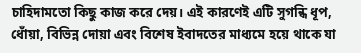চাহিদামতো কিছু কাজ করে দেয়। এই কারণেই এটি সুগন্ধি ধূপ, ধোঁয়া, বিভিন্ন দোয়া এবং বিশেষ ইবাদতের মাধ্যমে হয়ে থাকে যা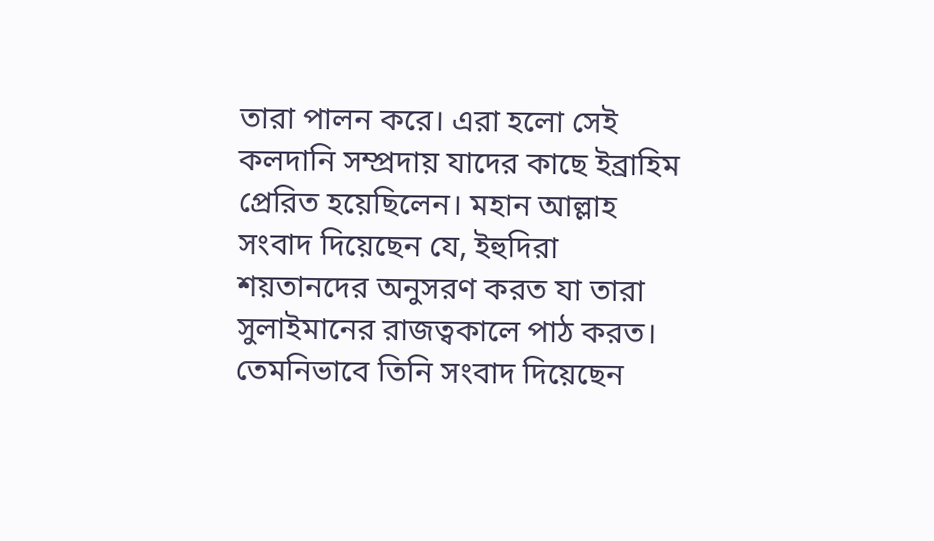তারা পালন করে। এরা হলো সেই কলদানি সম্প্রদায় যাদের কাছে ইব্রাহিম প্রেরিত হয়েছিলেন। মহান আল্লাহ সংবাদ দিয়েছেন যে, ইহুদিরা শয়তানদের অনুসরণ করত যা তারা সুলাইমানের রাজত্বকালে পাঠ করত। তেমনিভাবে তিনি সংবাদ দিয়েছেন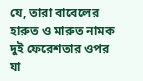যে, তারা বাবেলের হারুত ও মারুত নামক দুই ফেরেশতার ওপর যা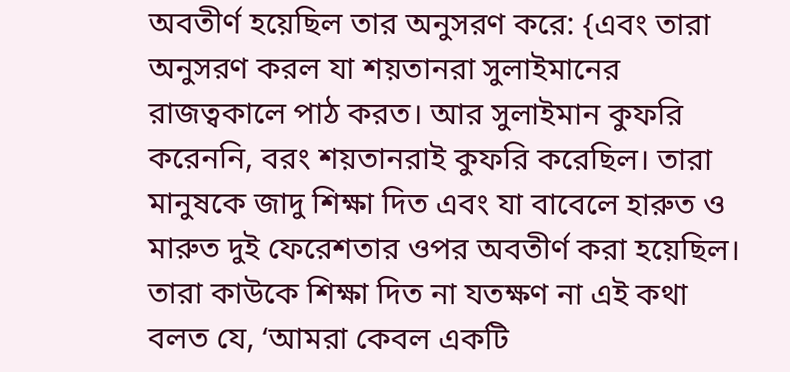অবতীর্ণ হয়েছিল তার অনুসরণ করে: {এবং তারা অনুসরণ করল যা শয়তানরা সুলাইমানের রাজত্বকালে পাঠ করত। আর সুলাইমান কুফরি করেননি, বরং শয়তানরাই কুফরি করেছিল। তারা মানুষকে জাদু শিক্ষা দিত এবং যা বাবেলে হারুত ও মারুত দুই ফেরেশতার ওপর অবতীর্ণ করা হয়েছিল। তারা কাউকে শিক্ষা দিত না যতক্ষণ না এই কথা বলত যে, ‘আমরা কেবল একটি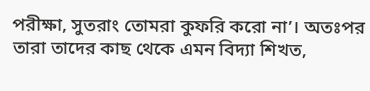পরীক্ষা, সুতরাং তোমরা কুফরি করো না’। অতঃপর তারা তাদের কাছ থেকে এমন বিদ্যা শিখত,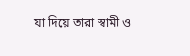যা দিয়ে তারা স্বামী ও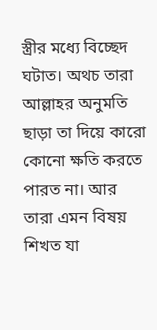স্ত্রীর মধ্যে বিচ্ছেদ ঘটাত। অথচ তারা আল্লাহর অনুমতি ছাড়া তা দিয়ে কারো কোনো ক্ষতি করতে পারত না। আর তারা এমন বিষয় শিখত যা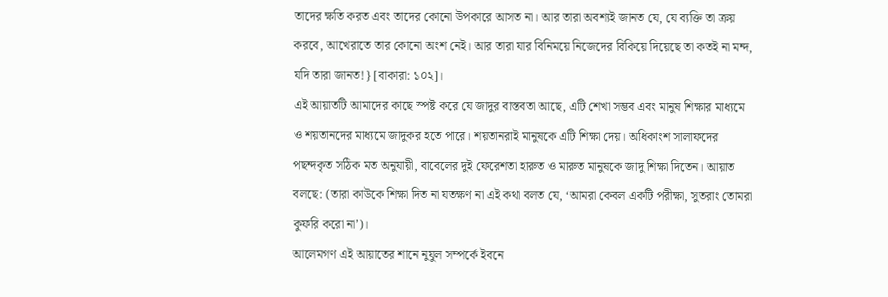তাদের ক্ষতি করত এবং তাদের কোনো উপকারে আসত না। আর তারা অবশ্যই জানত যে, যে ব্যক্তি তা ক্রয় করবে, আখেরাতে তার কোনো অংশ নেই। আর তারা যার বিনিময়ে নিজেদের বিকিয়ে দিয়েছে তা কতই না মন্দ, যদি তারা জানত!} [বাকারা: ১০২]।
এই আয়াতটি আমাদের কাছে স্পষ্ট করে যে জাদুর বাস্তবতা আছে, এটি শেখা সম্ভব এবং মানুষ শিক্ষার মাধ্যমে ও শয়তানদের মাধ্যমে জাদুকর হতে পারে। শয়তানরাই মানুষকে এটি শিক্ষা দেয়। অধিকাংশ সালাফদের পছন্দকৃত সঠিক মত অনুযায়ী, বাবেলের দুই ফেরেশতা হারুত ও মারুত মানুষকে জাদু শিক্ষা দিতেন। আয়াত বলছে: (তারা কাউকে শিক্ষা দিত না যতক্ষণ না এই কথা বলত যে, ‘আমরা কেবল একটি পরীক্ষা, সুতরাং তোমরা কুফরি করো না’)।
আলেমগণ এই আয়াতের শানে নুযুল সম্পর্কে ইবনে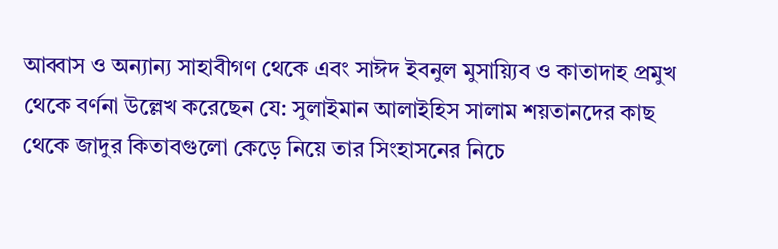আব্বাস ও অন্যান্য সাহাবীগণ থেকে এবং সাঈদ ইবনুল মুসায়্যিব ও কাতাদাহ প্রমুখ থেকে বর্ণনা উল্লেখ করেছেন যে: সুলাইমান আলাইহিস সালাম শয়তানদের কাছ থেকে জাদুর কিতাবগুলো কেড়ে নিয়ে তার সিংহাসনের নিচে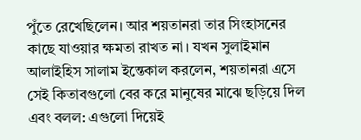পুঁতে রেখেছিলেন। আর শয়তানরা তার সিংহাসনের কাছে যাওয়ার ক্ষমতা রাখত না। যখন সুলাইমান আলাইহিস সালাম ইন্তেকাল করলেন, শয়তানরা এসে সেই কিতাবগুলো বের করে মানুষের মাঝে ছড়িয়ে দিল এবং বলল: এগুলো দিয়েই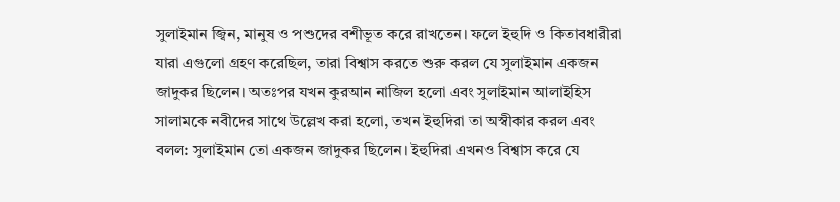সুলাইমান জ্বিন, মানুষ ও পশুদের বশীভূত করে রাখতেন। ফলে ইহুদি ও কিতাবধারীরা যারা এগুলো গ্রহণ করেছিল, তারা বিশ্বাস করতে শুরু করল যে সুলাইমান একজন জাদুকর ছিলেন। অতঃপর যখন কুরআন নাজিল হলো এবং সুলাইমান আলাইহিস সালামকে নবীদের সাথে উল্লেখ করা হলো, তখন ইহুদিরা তা অস্বীকার করল এবং বলল: সুলাইমান তো একজন জাদুকর ছিলেন। ইহুদিরা এখনও বিশ্বাস করে যে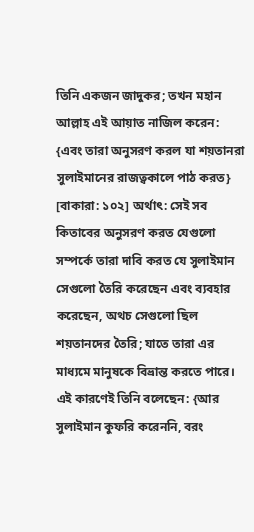তিনি একজন জাদুকর; তখন মহান আল্লাহ এই আয়াত নাজিল করেন: {এবং তারা অনুসরণ করল যা শয়তানরা সুলাইমানের রাজত্বকালে পাঠ করত} [বাকারা: ১০২] অর্থাৎ: সেই সব কিতাবের অনুসরণ করত যেগুলো সম্পর্কে তারা দাবি করত যে সুলাইমান সেগুলো তৈরি করেছেন এবং ব্যবহার করেছেন, অথচ সেগুলো ছিল শয়তানদের তৈরি; যাতে তারা এর মাধ্যমে মানুষকে বিভ্রান্ত করতে পারে। এই কারণেই তিনি বলেছেন: {আর সুলাইমান কুফরি করেননি, বরং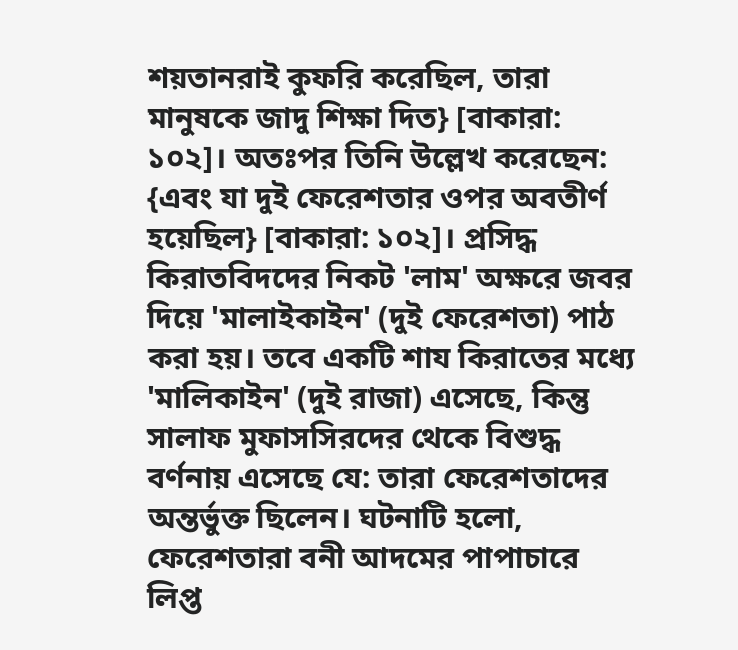শয়তানরাই কুফরি করেছিল, তারা মানুষকে জাদু শিক্ষা দিত} [বাকারা: ১০২]। অতঃপর তিনি উল্লেখ করেছেন: {এবং যা দুই ফেরেশতার ওপর অবতীর্ণ হয়েছিল} [বাকারা: ১০২]। প্রসিদ্ধ কিরাতবিদদের নিকট 'লাম' অক্ষরে জবর দিয়ে 'মালাইকাইন' (দুই ফেরেশতা) পাঠ করা হয়। তবে একটি শায কিরাতের মধ্যে 'মালিকাইন' (দুই রাজা) এসেছে, কিন্তু সালাফ মুফাসসিরদের থেকে বিশুদ্ধ বর্ণনায় এসেছে যে: তারা ফেরেশতাদের অন্তর্ভুক্ত ছিলেন। ঘটনাটি হলো, ফেরেশতারা বনী আদমের পাপাচারে লিপ্ত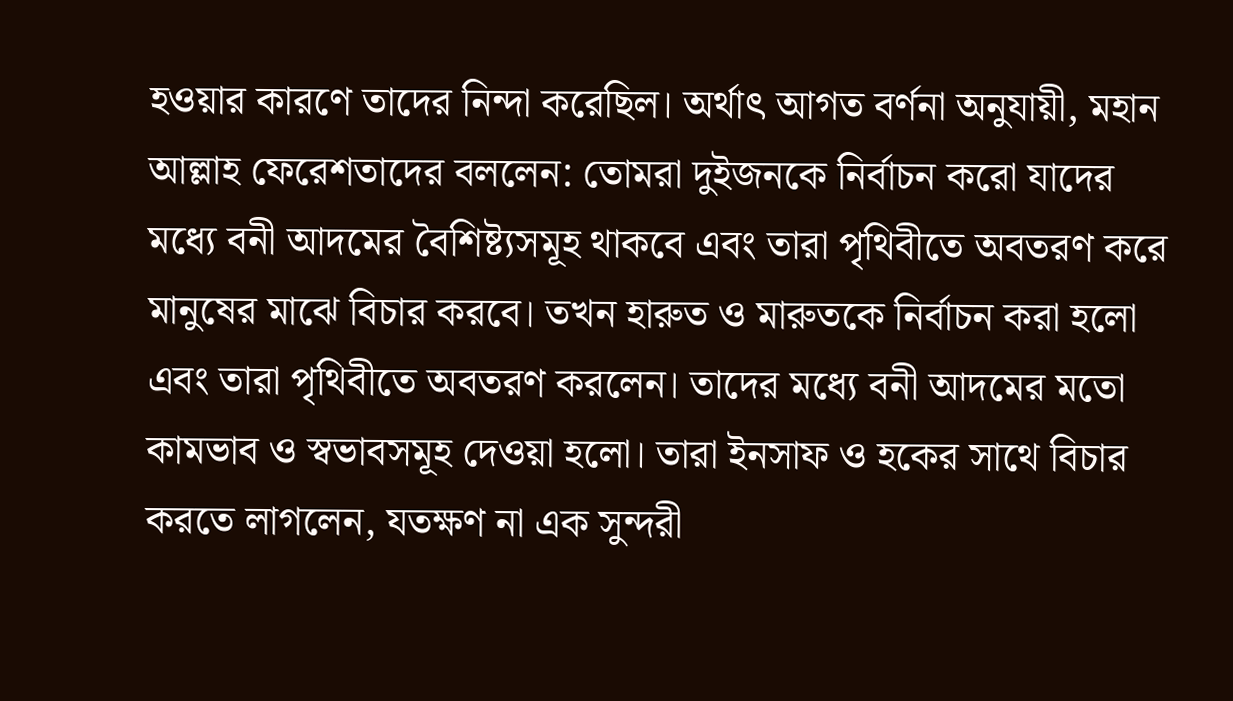হওয়ার কারণে তাদের নিন্দা করেছিল। অর্থাৎ আগত বর্ণনা অনুযায়ী, মহান আল্লাহ ফেরেশতাদের বললেন: তোমরা দুইজনকে নির্বাচন করো যাদের মধ্যে বনী আদমের বৈশিষ্ট্যসমূহ থাকবে এবং তারা পৃথিবীতে অবতরণ করে মানুষের মাঝে বিচার করবে। তখন হারুত ও মারুতকে নির্বাচন করা হলো এবং তারা পৃথিবীতে অবতরণ করলেন। তাদের মধ্যে বনী আদমের মতো কামভাব ও স্বভাবসমূহ দেওয়া হলো। তারা ইনসাফ ও হকের সাথে বিচার করতে লাগলেন, যতক্ষণ না এক সুন্দরী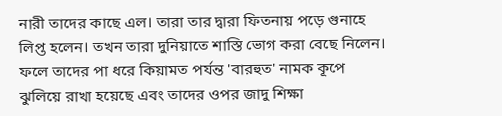নারী তাদের কাছে এল। তারা তার দ্বারা ফিতনায় পড়ে গুনাহে লিপ্ত হলেন। তখন তারা দুনিয়াতে শাস্তি ভোগ করা বেছে নিলেন। ফলে তাদের পা ধরে কিয়ামত পর্যন্ত 'বারহুত' নামক কূপে ঝুলিয়ে রাখা হয়েছে এবং তাদের ওপর জাদু শিক্ষা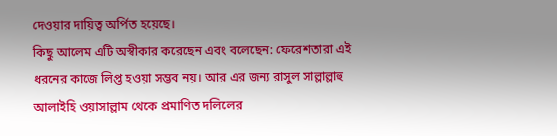দেওয়ার দায়িত্ব অর্পিত হয়েছে।
কিছু আলেম এটি অস্বীকার করেছেন এবং বলেছেন: ফেরেশতারা এই ধরনের কাজে লিপ্ত হওয়া সম্ভব নয়। আর এর জন্য রাসুল সাল্লাল্লাহু আলাইহি ওয়াসাল্লাম থেকে প্রমাণিত দলিলের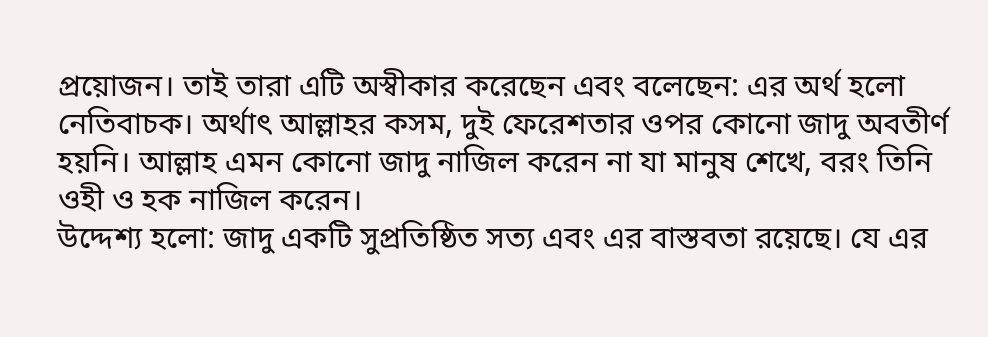প্রয়োজন। তাই তারা এটি অস্বীকার করেছেন এবং বলেছেন: এর অর্থ হলো নেতিবাচক। অর্থাৎ আল্লাহর কসম, দুই ফেরেশতার ওপর কোনো জাদু অবতীর্ণ হয়নি। আল্লাহ এমন কোনো জাদু নাজিল করেন না যা মানুষ শেখে, বরং তিনি ওহী ও হক নাজিল করেন।
উদ্দেশ্য হলো: জাদু একটি সুপ্রতিষ্ঠিত সত্য এবং এর বাস্তবতা রয়েছে। যে এর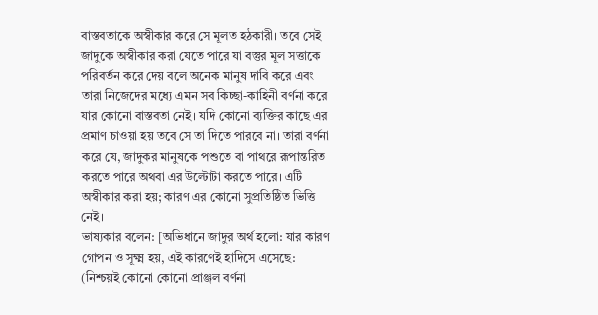বাস্তবতাকে অস্বীকার করে সে মূলত হঠকারী। তবে সেই জাদুকে অস্বীকার করা যেতে পারে যা বস্তুর মূল সত্তাকে পরিবর্তন করে দেয় বলে অনেক মানুষ দাবি করে এবং তারা নিজেদের মধ্যে এমন সব কিচ্ছা-কাহিনী বর্ণনা করে যার কোনো বাস্তবতা নেই। যদি কোনো ব্যক্তির কাছে এর প্রমাণ চাওয়া হয় তবে সে তা দিতে পারবে না। তারা বর্ণনা করে যে, জাদুকর মানুষকে পশুতে বা পাথরে রূপান্তরিত করতে পারে অথবা এর উল্টোটা করতে পারে। এটি অস্বীকার করা হয়; কারণ এর কোনো সুপ্রতিষ্ঠিত ভিত্তি নেই।
ভাষ্যকার বলেন: [অভিধানে জাদুর অর্থ হলো: যার কারণ গোপন ও সূক্ষ্ম হয়, এই কারণেই হাদিসে এসেছে: (নিশ্চয়ই কোনো কোনো প্রাঞ্জল বর্ণনা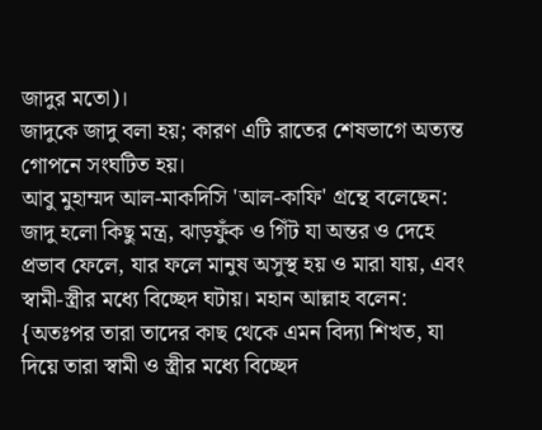জাদুর মতো)।
জাদুকে জাদু বলা হয়; কারণ এটি রাতের শেষভাগে অত্যন্ত গোপনে সংঘটিত হয়।
আবু মুহাম্মদ আল-মাকদিসি 'আল-কাফি' গ্রন্থে বলেছেন: জাদু হলো কিছু মন্ত্র, ঝাড়ফুঁক ও গিঁট যা অন্তর ও দেহে প্রভাব ফেলে, যার ফলে মানুষ অসুস্থ হয় ও মারা যায়, এবং স্বামী-স্ত্রীর মধ্যে বিচ্ছেদ ঘটায়। মহান আল্লাহ বলেন: {অতঃপর তারা তাদের কাছ থেকে এমন বিদ্যা শিখত, যা দিয়ে তারা স্বামী ও স্ত্রীর মধ্যে বিচ্ছেদ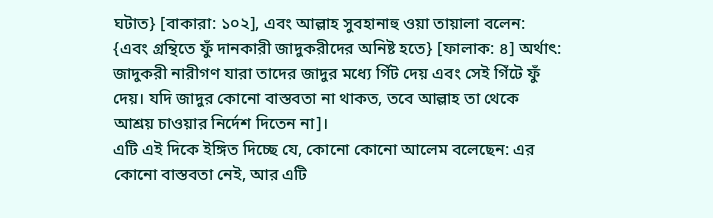ঘটাত} [বাকারা: ১০২], এবং আল্লাহ সুবহানাহু ওয়া তায়ালা বলেন: {এবং গ্রন্থিতে ফুঁ দানকারী জাদুকরীদের অনিষ্ট হতে} [ফালাক: ৪] অর্থাৎ: জাদুকরী নারীগণ যারা তাদের জাদুর মধ্যে গিঁট দেয় এবং সেই গিঁটে ফুঁ দেয়। যদি জাদুর কোনো বাস্তবতা না থাকত, তবে আল্লাহ তা থেকে আশ্রয় চাওয়ার নির্দেশ দিতেন না]।
এটি এই দিকে ইঙ্গিত দিচ্ছে যে, কোনো কোনো আলেম বলেছেন: এর কোনো বাস্তবতা নেই, আর এটি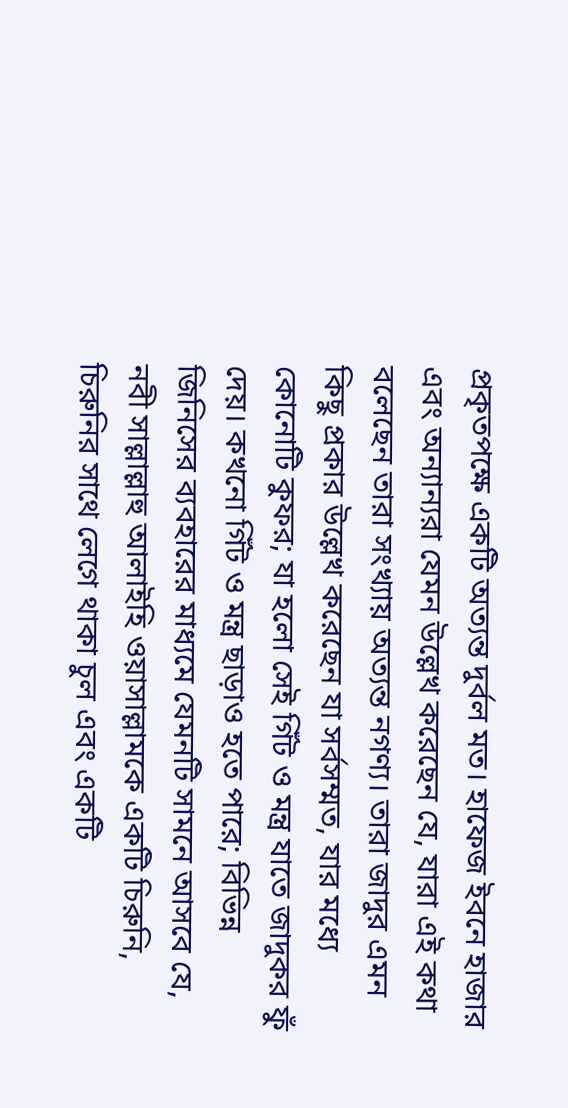প্রকৃতপক্ষে একটি অত্যন্ত দুর্বল মত। হাফেজ ইবনে হাজার এবং অন্যান্যরা যেমন উল্লেখ করেছেন যে, যারা এই কথা বলেছেন তারা সংখ্যায় অত্যন্ত নগণ্য। তারা জাদুর এমন কিছু প্রকার উল্লেখ করেছেন যা সর্বসম্মত, যার মধ্যে কোনোটি কুফর; যা হলো সেই গিঁট ও মন্ত্র যাতে জাদুকর ফুঁ দেয়। কখনো গিঁট ও মন্ত্র ছাড়াও হতে পারে; বিভিন্ন জিনিসের ব্যবহারের মাধ্যমে যেমনটি সামনে আসবে যে, নবী সাল্লাল্লাহু আলাইহি ওয়াসাল্লামকে একটি চিরুনি, চিরুনির সাথে লেগে থাকা চুল এবং একটি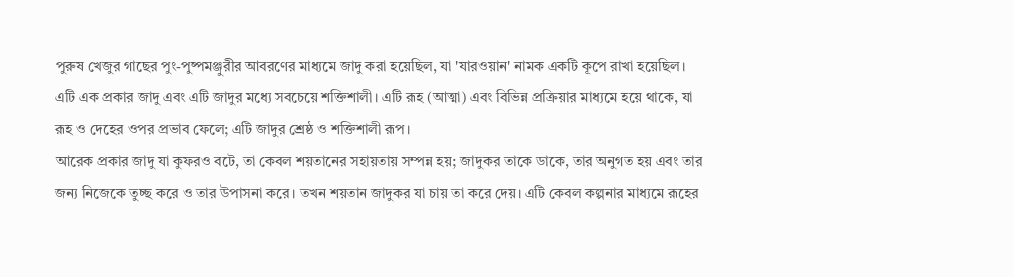পুরুষ খেজুর গাছের পুং-পুষ্পমঞ্জুরীর আবরণের মাধ্যমে জাদু করা হয়েছিল, যা 'যারওয়ান' নামক একটি কূপে রাখা হয়েছিল। এটি এক প্রকার জাদু এবং এটি জাদুর মধ্যে সবচেয়ে শক্তিশালী। এটি রূহ (আত্মা) এবং বিভিন্ন প্রক্রিয়ার মাধ্যমে হয়ে থাকে, যা রূহ ও দেহের ওপর প্রভাব ফেলে; এটি জাদুর শ্রেষ্ঠ ও শক্তিশালী রূপ।
আরেক প্রকার জাদু যা কুফরও বটে, তা কেবল শয়তানের সহায়তায় সম্পন্ন হয়; জাদুকর তাকে ডাকে, তার অনুগত হয় এবং তার জন্য নিজেকে তুচ্ছ করে ও তার উপাসনা করে। তখন শয়তান জাদুকর যা চায় তা করে দেয়। এটি কেবল কল্পনার মাধ্যমে রূহের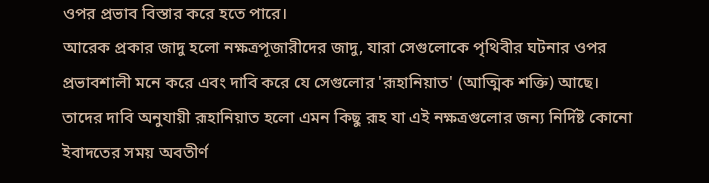ওপর প্রভাব বিস্তার করে হতে পারে।
আরেক প্রকার জাদু হলো নক্ষত্রপূজারীদের জাদু, যারা সেগুলোকে পৃথিবীর ঘটনার ওপর প্রভাবশালী মনে করে এবং দাবি করে যে সেগুলোর 'রূহানিয়াত' (আত্মিক শক্তি) আছে। তাদের দাবি অনুযায়ী রূহানিয়াত হলো এমন কিছু রূহ যা এই নক্ষত্রগুলোর জন্য নির্দিষ্ট কোনো ইবাদতের সময় অবতীর্ণ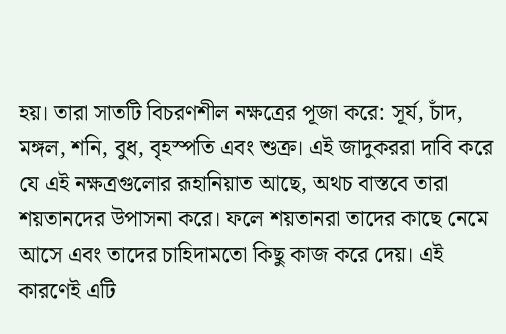হয়। তারা সাতটি বিচরণশীল নক্ষত্রের পূজা করে: সূর্য, চাঁদ, মঙ্গল, শনি, বুধ, বৃহস্পতি এবং শুক্র। এই জাদুকররা দাবি করে যে এই নক্ষত্রগুলোর রূহানিয়াত আছে, অথচ বাস্তবে তারা শয়তানদের উপাসনা করে। ফলে শয়তানরা তাদের কাছে নেমে আসে এবং তাদের চাহিদামতো কিছু কাজ করে দেয়। এই কারণেই এটি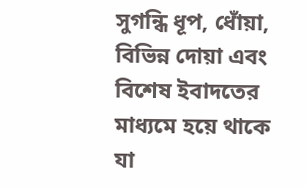সুগন্ধি ধূপ, ধোঁয়া, বিভিন্ন দোয়া এবং বিশেষ ইবাদতের মাধ্যমে হয়ে থাকে যা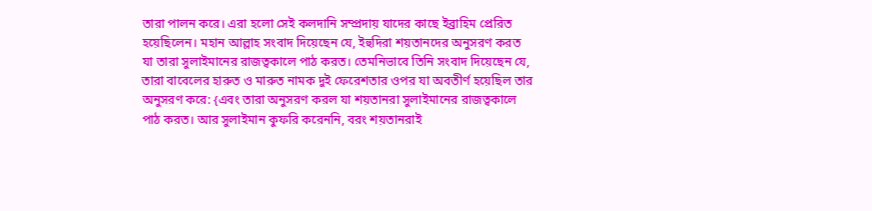তারা পালন করে। এরা হলো সেই কলদানি সম্প্রদায় যাদের কাছে ইব্রাহিম প্রেরিত হয়েছিলেন। মহান আল্লাহ সংবাদ দিয়েছেন যে, ইহুদিরা শয়তানদের অনুসরণ করত যা তারা সুলাইমানের রাজত্বকালে পাঠ করত। তেমনিভাবে তিনি সংবাদ দিয়েছেন যে, তারা বাবেলের হারুত ও মারুত নামক দুই ফেরেশতার ওপর যা অবতীর্ণ হয়েছিল তার অনুসরণ করে: {এবং তারা অনুসরণ করল যা শয়তানরা সুলাইমানের রাজত্বকালে পাঠ করত। আর সুলাইমান কুফরি করেননি, বরং শয়তানরাই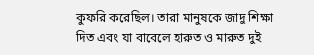কুফরি করেছিল। তারা মানুষকে জাদু শিক্ষা দিত এবং যা বাবেলে হারুত ও মারুত দুই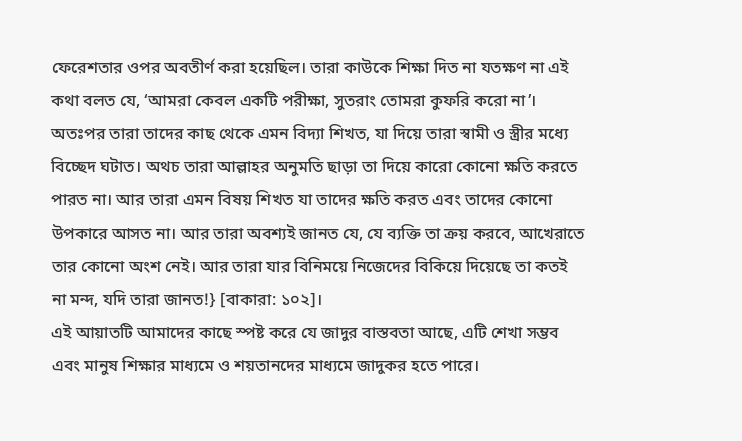ফেরেশতার ওপর অবতীর্ণ করা হয়েছিল। তারা কাউকে শিক্ষা দিত না যতক্ষণ না এই কথা বলত যে, ‘আমরা কেবল একটি পরীক্ষা, সুতরাং তোমরা কুফরি করো না’। অতঃপর তারা তাদের কাছ থেকে এমন বিদ্যা শিখত, যা দিয়ে তারা স্বামী ও স্ত্রীর মধ্যে বিচ্ছেদ ঘটাত। অথচ তারা আল্লাহর অনুমতি ছাড়া তা দিয়ে কারো কোনো ক্ষতি করতে পারত না। আর তারা এমন বিষয় শিখত যা তাদের ক্ষতি করত এবং তাদের কোনো উপকারে আসত না। আর তারা অবশ্যই জানত যে, যে ব্যক্তি তা ক্রয় করবে, আখেরাতে তার কোনো অংশ নেই। আর তারা যার বিনিময়ে নিজেদের বিকিয়ে দিয়েছে তা কতই না মন্দ, যদি তারা জানত!} [বাকারা: ১০২]।
এই আয়াতটি আমাদের কাছে স্পষ্ট করে যে জাদুর বাস্তবতা আছে, এটি শেখা সম্ভব এবং মানুষ শিক্ষার মাধ্যমে ও শয়তানদের মাধ্যমে জাদুকর হতে পারে।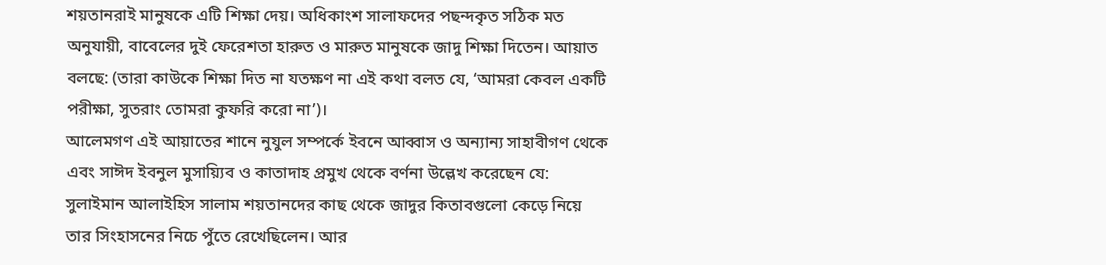শয়তানরাই মানুষকে এটি শিক্ষা দেয়। অধিকাংশ সালাফদের পছন্দকৃত সঠিক মত অনুযায়ী, বাবেলের দুই ফেরেশতা হারুত ও মারুত মানুষকে জাদু শিক্ষা দিতেন। আয়াত বলছে: (তারা কাউকে শিক্ষা দিত না যতক্ষণ না এই কথা বলত যে, ‘আমরা কেবল একটি পরীক্ষা, সুতরাং তোমরা কুফরি করো না’)।
আলেমগণ এই আয়াতের শানে নুযুল সম্পর্কে ইবনে আব্বাস ও অন্যান্য সাহাবীগণ থেকে এবং সাঈদ ইবনুল মুসায়্যিব ও কাতাদাহ প্রমুখ থেকে বর্ণনা উল্লেখ করেছেন যে: সুলাইমান আলাইহিস সালাম শয়তানদের কাছ থেকে জাদুর কিতাবগুলো কেড়ে নিয়ে তার সিংহাসনের নিচে পুঁতে রেখেছিলেন। আর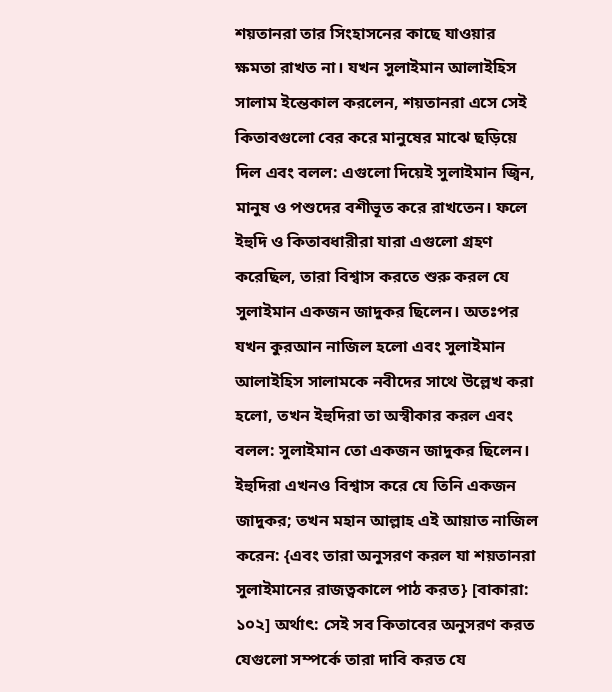শয়তানরা তার সিংহাসনের কাছে যাওয়ার ক্ষমতা রাখত না। যখন সুলাইমান আলাইহিস সালাম ইন্তেকাল করলেন, শয়তানরা এসে সেই কিতাবগুলো বের করে মানুষের মাঝে ছড়িয়ে দিল এবং বলল: এগুলো দিয়েই সুলাইমান জ্বিন, মানুষ ও পশুদের বশীভূত করে রাখতেন। ফলে ইহুদি ও কিতাবধারীরা যারা এগুলো গ্রহণ করেছিল, তারা বিশ্বাস করতে শুরু করল যে সুলাইমান একজন জাদুকর ছিলেন। অতঃপর যখন কুরআন নাজিল হলো এবং সুলাইমান আলাইহিস সালামকে নবীদের সাথে উল্লেখ করা হলো, তখন ইহুদিরা তা অস্বীকার করল এবং বলল: সুলাইমান তো একজন জাদুকর ছিলেন। ইহুদিরা এখনও বিশ্বাস করে যে তিনি একজন জাদুকর; তখন মহান আল্লাহ এই আয়াত নাজিল করেন: {এবং তারা অনুসরণ করল যা শয়তানরা সুলাইমানের রাজত্বকালে পাঠ করত} [বাকারা: ১০২] অর্থাৎ: সেই সব কিতাবের অনুসরণ করত যেগুলো সম্পর্কে তারা দাবি করত যে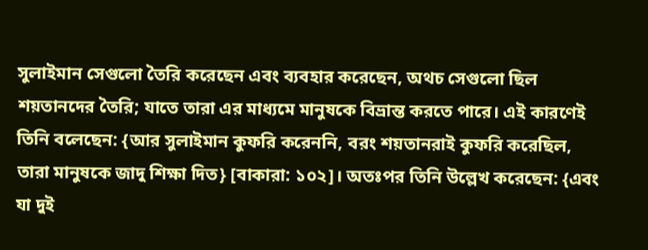সুলাইমান সেগুলো তৈরি করেছেন এবং ব্যবহার করেছেন, অথচ সেগুলো ছিল শয়তানদের তৈরি; যাতে তারা এর মাধ্যমে মানুষকে বিভ্রান্ত করতে পারে। এই কারণেই তিনি বলেছেন: {আর সুলাইমান কুফরি করেননি, বরং শয়তানরাই কুফরি করেছিল, তারা মানুষকে জাদু শিক্ষা দিত} [বাকারা: ১০২]। অতঃপর তিনি উল্লেখ করেছেন: {এবং যা দুই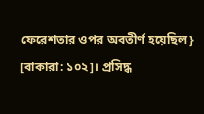ফেরেশতার ওপর অবতীর্ণ হয়েছিল} [বাকারা: ১০২]। প্রসিদ্ধ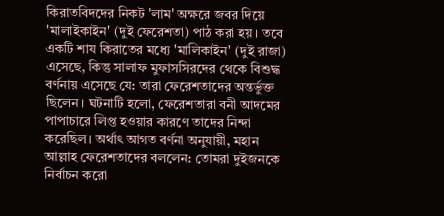কিরাতবিদদের নিকট 'লাম' অক্ষরে জবর দিয়ে 'মালাইকাইন' (দুই ফেরেশতা) পাঠ করা হয়। তবে একটি শায কিরাতের মধ্যে 'মালিকাইন' (দুই রাজা) এসেছে, কিন্তু সালাফ মুফাসসিরদের থেকে বিশুদ্ধ বর্ণনায় এসেছে যে: তারা ফেরেশতাদের অন্তর্ভুক্ত ছিলেন। ঘটনাটি হলো, ফেরেশতারা বনী আদমের পাপাচারে লিপ্ত হওয়ার কারণে তাদের নিন্দা করেছিল। অর্থাৎ আগত বর্ণনা অনুযায়ী, মহান আল্লাহ ফেরেশতাদের বললেন: তোমরা দুইজনকে নির্বাচন করো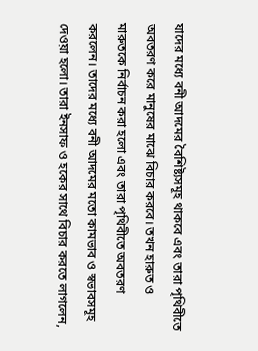যাদের মধ্যে বনী আদমের বৈশিষ্ট্যসমূহ থাকবে এবং তারা পৃথিবীতে অবতরণ করে মানুষের মাঝে বিচার করবে। তখন হারুত ও মারুতকে নির্বাচন করা হলো এবং তারা পৃথিবীতে অবতরণ করলেন। তাদের মধ্যে বনী আদমের মতো কামভাব ও স্বভাবসমূহ দেওয়া হলো। তারা ইনসাফ ও হকের সাথে বিচার করতে লাগলেন,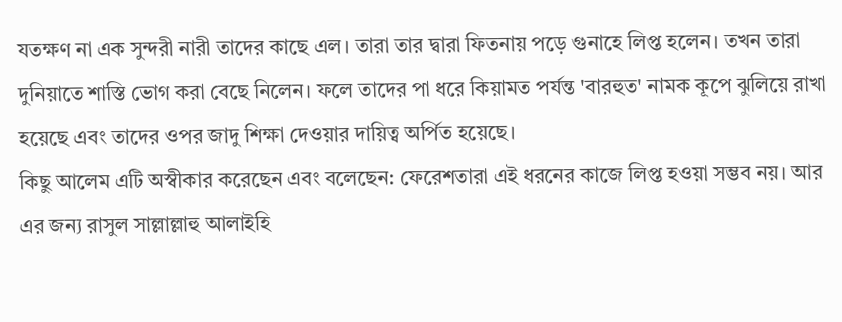যতক্ষণ না এক সুন্দরী নারী তাদের কাছে এল। তারা তার দ্বারা ফিতনায় পড়ে গুনাহে লিপ্ত হলেন। তখন তারা দুনিয়াতে শাস্তি ভোগ করা বেছে নিলেন। ফলে তাদের পা ধরে কিয়ামত পর্যন্ত 'বারহুত' নামক কূপে ঝুলিয়ে রাখা হয়েছে এবং তাদের ওপর জাদু শিক্ষা দেওয়ার দায়িত্ব অর্পিত হয়েছে।
কিছু আলেম এটি অস্বীকার করেছেন এবং বলেছেন: ফেরেশতারা এই ধরনের কাজে লিপ্ত হওয়া সম্ভব নয়। আর এর জন্য রাসুল সাল্লাল্লাহু আলাইহি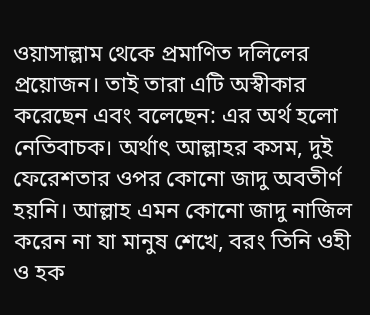ওয়াসাল্লাম থেকে প্রমাণিত দলিলের প্রয়োজন। তাই তারা এটি অস্বীকার করেছেন এবং বলেছেন: এর অর্থ হলো নেতিবাচক। অর্থাৎ আল্লাহর কসম, দুই ফেরেশতার ওপর কোনো জাদু অবতীর্ণ হয়নি। আল্লাহ এমন কোনো জাদু নাজিল করেন না যা মানুষ শেখে, বরং তিনি ওহী ও হক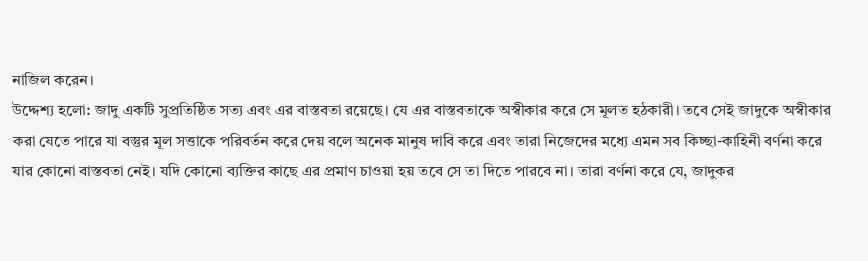নাজিল করেন।
উদ্দেশ্য হলো: জাদু একটি সুপ্রতিষ্ঠিত সত্য এবং এর বাস্তবতা রয়েছে। যে এর বাস্তবতাকে অস্বীকার করে সে মূলত হঠকারী। তবে সেই জাদুকে অস্বীকার করা যেতে পারে যা বস্তুর মূল সত্তাকে পরিবর্তন করে দেয় বলে অনেক মানুষ দাবি করে এবং তারা নিজেদের মধ্যে এমন সব কিচ্ছা-কাহিনী বর্ণনা করে যার কোনো বাস্তবতা নেই। যদি কোনো ব্যক্তির কাছে এর প্রমাণ চাওয়া হয় তবে সে তা দিতে পারবে না। তারা বর্ণনা করে যে, জাদুকর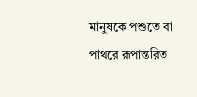মানুষকে পশুতে বা পাথরে রূপান্তরিত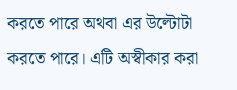করতে পারে অথবা এর উল্টোটা করতে পারে। এটি অস্বীকার করা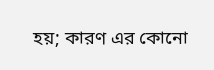হয়; কারণ এর কোনো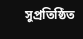সুপ্রতিষ্ঠিত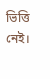ভিত্তি নেই।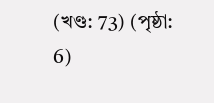(খণ্ড: 73) (পৃষ্ঠা: 6)